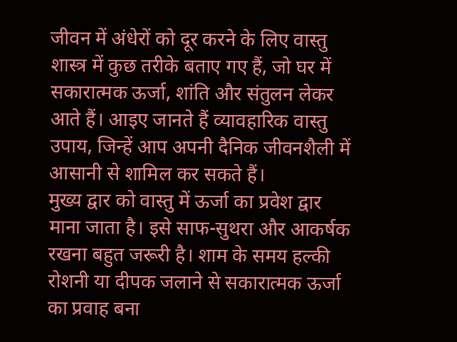जीवन में अंधेरों को दूर करने के लिए वास्तु शास्त्र में कुछ तरीके बताए गए हैं, जो घर में सकारात्मक ऊर्जा, शांति और संतुलन लेकर आते हैं। आइए जानते हैं व्यावहारिक वास्तु उपाय, जिन्हें आप अपनी दैनिक जीवनशैली में आसानी से शामिल कर सकते हैं।
मुख्य द्वार को वास्तु में ऊर्जा का प्रवेश द्वार माना जाता है। इसे साफ-सुथरा और आकर्षक रखना बहुत जरूरी है। शाम के समय हल्की रोशनी या दीपक जलाने से सकारात्मक ऊर्जा का प्रवाह बना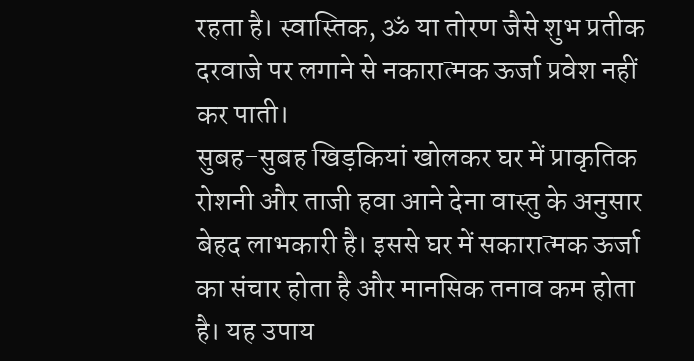रहता है। स्वास्तिक, ॐ या तोरण जैसे शुभ प्रतीक दरवाजे पर लगाने से नकारात्मक ऊर्जा प्रवेश नहीं कर पाती।
सुबह-सुबह खिड़कियां खोलकर घर में प्राकृतिक रोशनी और ताजी हवा आने देना वास्तु के अनुसार बेहद लाभकारी है। इससे घर में सकारात्मक ऊर्जा का संचार होता है और मानसिक तनाव कम होता है। यह उपाय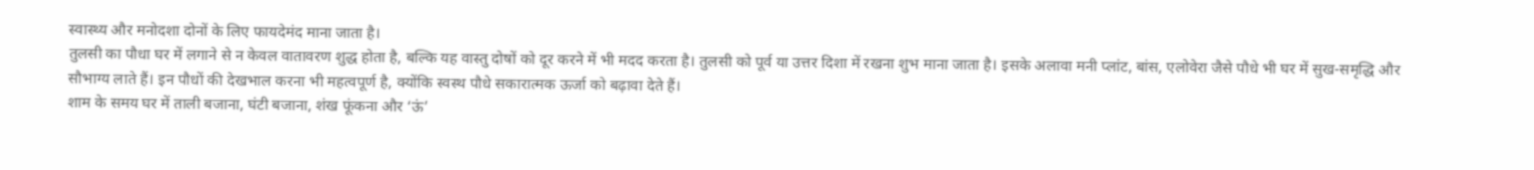स्वास्थ्य और मनोदशा दोनों के लिए फायदेमंद माना जाता है।
तुलसी का पौधा घर में लगाने से न केवल वातावरण शुद्ध होता है, बल्कि यह वास्तु दोषों को दूर करने में भी मदद करता है। तुलसी को पूर्व या उत्तर दिशा में रखना शुभ माना जाता है। इसके अलावा मनी प्लांट, बांस, एलोवेरा जैसे पौधे भी घर में सुख-समृद्धि और सौभाग्य लाते हैं। इन पौधों की देखभाल करना भी महत्वपूर्ण है, क्योंकि स्वस्थ पौधे सकारात्मक ऊर्जा को बढ़ावा देते हैं।
शाम के समय घर में ताली बजाना, घंटी बजाना, शंख फूंकना और ‘ऊं’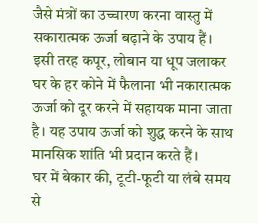जैसे मंत्रों का उच्चारण करना वास्तु में सकारात्मक ऊर्जा बढ़ाने के उपाय हैं। इसी तरह कपूर, लोबान या धूप जलाकर घर के हर कोने में फैलाना भी नकारात्मक ऊर्जा को दूर करने में सहायक माना जाता है। यह उपाय ऊर्जा को शुद्ध करने के साथ मानसिक शांति भी प्रदान करते हैं।
घर में बेकार की, टूटी-फूटी या लंबे समय से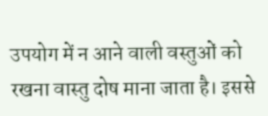उपयोग में न आने वाली वस्तुओं को रखना वास्तु दोष माना जाता है। इससे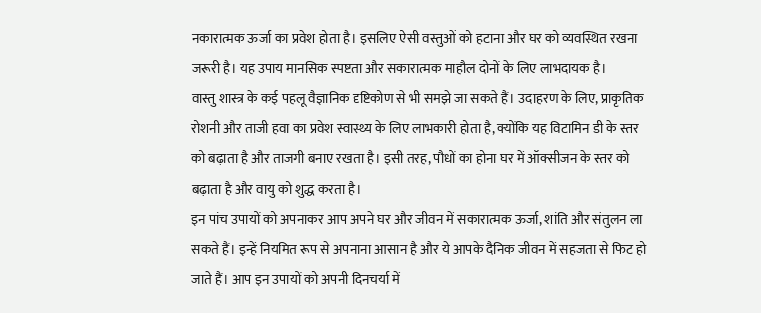नकारात्मक ऊर्जा का प्रवेश होता है। इसलिए ऐसी वस्तुओं को हटाना और घर को व्यवस्थित रखना जरूरी है। यह उपाय मानसिक स्पष्टता और सकारात्मक माहौल दोनों के लिए लाभदायक है।
वास्तु शास्त्र के कई पहलू वैज्ञानिक दृष्टिकोण से भी समझे जा सकते हैं। उदाहरण के लिए, प्राकृतिक रोशनी और ताजी हवा का प्रवेश स्वास्थ्य के लिए लाभकारी होता है, क्योंकि यह विटामिन डी के स्तर को बढ़ाता है और ताजगी बनाए रखता है। इसी तरह, पौधों का होना घर में ऑक्सीजन के स्तर को बढ़ाता है और वायु को शुद्ध करता है।
इन पांच उपायों को अपनाकर आप अपने घर और जीवन में सकारात्मक ऊर्जा, शांति और संतुलन ला सकते हैं। इन्हें नियमित रूप से अपनाना आसान है और ये आपके दैनिक जीवन में सहजता से फिट हो जाते हैं। आप इन उपायों को अपनी दिनचर्या में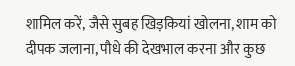शामिल करें, जैसे सुबह खिड़कियां खोलना, शाम को दीपक जलाना, पौधे की देखभाल करना और कुछ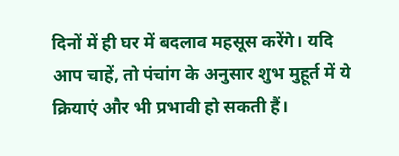दिनों में ही घर में बदलाव महसूस करेंगे। यदि आप चाहें, तो पंचांग के अनुसार शुभ मुहूर्त में ये क्रियाएं और भी प्रभावी हो सकती हैं।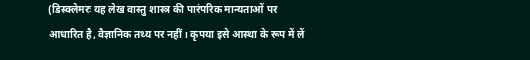(डिस्क्लेमरः यह लेख वास्तु शास्त्र की पारंपरिक मान्यताओं पर आधारित है, वैज्ञानिक तथ्य पर नहीं। कृपया इसे आस्था के रूप में लें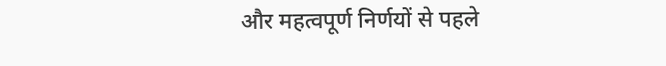और महत्वपूर्ण निर्णयों से पहले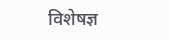विशेषज्ञ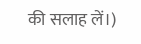की सलाह लें।)